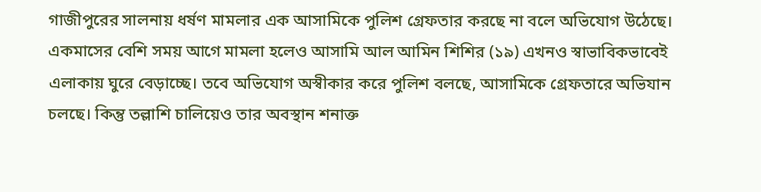গাজীপুরের সালনায় ধর্ষণ মামলার এক আসামিকে পুলিশ গ্রেফতার করছে না বলে অভিযোগ উঠেছে। একমাসের বেশি সময় আগে মামলা হলেও আসামি আল আমিন শিশির (১৯) এখনও স্বাভাবিকভাবেই এলাকায় ঘুরে বেড়াচ্ছে। তবে অভিযোগ অস্বীকার করে পুলিশ বলছে, আসামিকে গ্রেফতারে অভিযান চলছে। কিন্তু তল্লাশি চালিয়েও তার অবস্থান শনাক্ত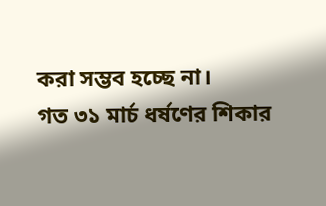করা সম্ভব হচ্ছে না।
গত ৩১ মার্চ ধর্ষণের শিকার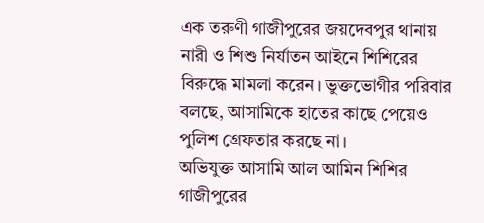এক তরুণী গাজীপুরের জয়দেবপুর থানায় নারী ও শিশু নির্যাতন আইনে শিশিরের বিরুদ্ধে মামলা করেন। ভুক্তভোগীর পরিবার বলছে, আসামিকে হাতের কাছে পেয়েও পুলিশ গ্রেফতার করছে না।
অভিযুক্ত আসামি আল আমিন শিশির গাজীপুরের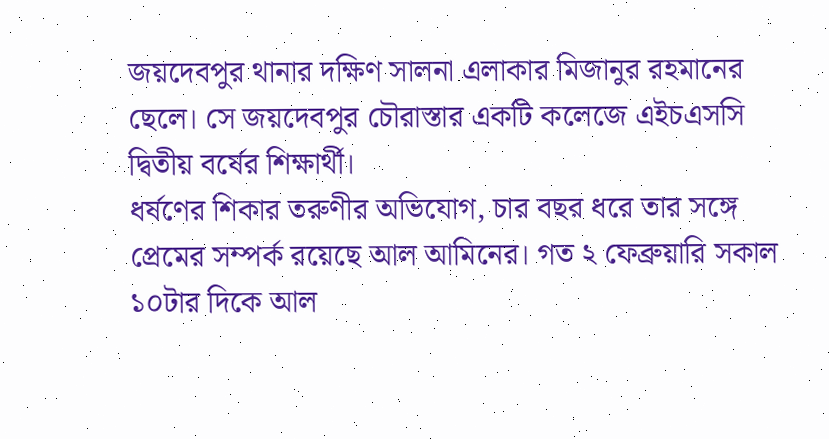জয়দেবপুর থানার দক্ষিণ সালনা এলাকার মিজানুর রহমানের ছেলে। সে জয়দেবপুর চৌরাস্তার একটি কলেজে এইচএসসি দ্বিতীয় বর্ষের শিক্ষার্থী।
ধর্ষণের শিকার তরুণীর অভিযোগ, চার বছর ধরে তার সঙ্গে প্রেমের সম্পর্ক রয়েছে আল আমিনের। গত ২ ফেব্রুয়ারি সকাল ১০টার দিকে আল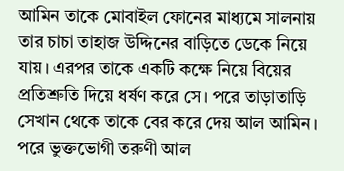আমিন তাকে মোবাইল ফোনের মাধ্যমে সালনায় তার চাচা তাহাজ উদ্দিনের বাড়িতে ডেকে নিয়ে যায়। এরপর তাকে একটি কক্ষে নিয়ে বিয়ের প্রতিশ্রুতি দিয়ে ধর্ষণ করে সে। পরে তাড়াতাড়ি সেখান থেকে তাকে বের করে দেয় আল আমিন। পরে ভুক্তভোগী তরুণী আল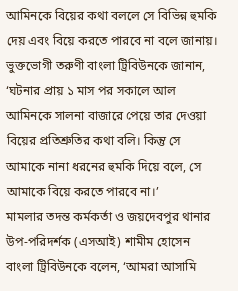আমিনকে বিয়ের কথা বললে সে বিভিন্ন হুমকি দেয় এবং বিয়ে করতে পারবে না বলে জানায়।
ভুক্তভোগী তরুণী বাংলা ট্রিবিউনকে জানান, ‘ঘটনার প্রায় ১ মাস পর সকালে আল আমিনকে সালনা বাজারে পেয়ে তার দেওয়া বিয়ের প্রতিশ্রুতির কথা বলি। কিন্তু সে আমাকে নানা ধরনের হুমকি দিয়ে বলে, সে আমাকে বিয়ে করতে পারবে না।’
মামলার তদন্ত কর্মকর্তা ও জয়দেবপুর থানার উপ-পরিদর্শক (এসআই) শামীম হোসেন বাংলা ট্রিবিউনকে বলেন, ‘আমরা আসামি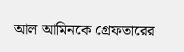আল আমিনকে গ্রেফতারের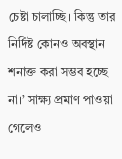চেষ্টা চালাচ্ছি। কিন্তু তার নির্দিষ্ট কোনও অবস্থান শনাক্ত করা সম্ভব হচ্ছে না।’ সাক্ষ্য প্রমাণ পাওয়া গেলেও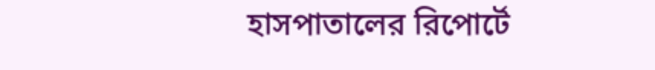হাসপাতালের রিপোর্টে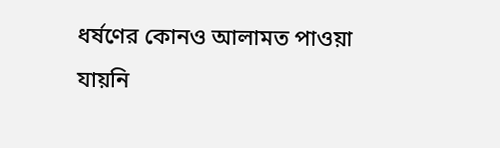ধর্ষণের কোনও আলামত পাওয়া যায়নি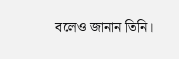বলেও জানান তিনি।